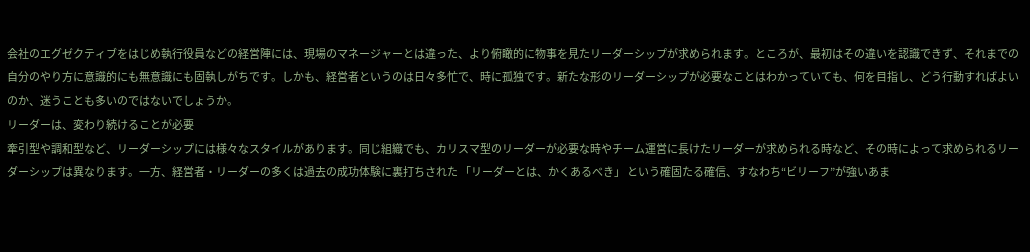会社のエグゼクティブをはじめ執行役員などの経営陣には、現場のマネージャーとは違った、より俯瞰的に物事を見たリーダーシップが求められます。ところが、最初はその違いを認識できず、それまでの自分のやり方に意識的にも無意識にも固執しがちです。しかも、経営者というのは日々多忙で、時に孤独です。新たな形のリーダーシップが必要なことはわかっていても、何を目指し、どう行動すればよいのか、迷うことも多いのではないでしょうか。
リーダーは、変わり続けることが必要
牽引型や調和型など、リーダーシップには様々なスタイルがあります。同じ組織でも、カリスマ型のリーダーが必要な時やチーム運営に長けたリーダーが求められる時など、その時によって求められるリーダーシップは異なります。一方、経営者・リーダーの多くは過去の成功体験に裏打ちされた 「リーダーとは、かくあるべき」 という確固たる確信、すなわち“ビリーフ”が強いあま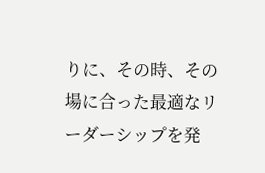りに、その時、その場に合った最適なリーダーシップを発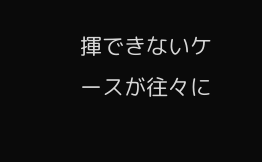揮できないケースが往々に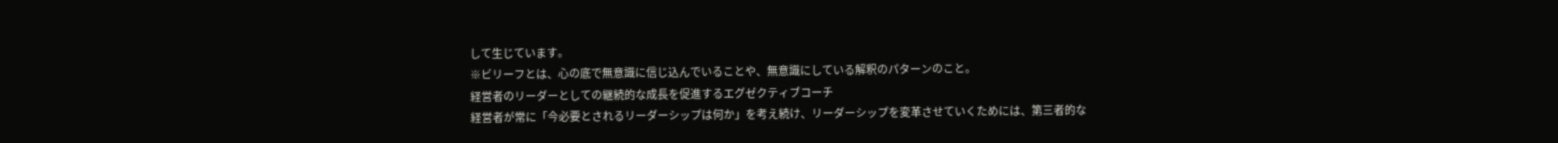して生じています。
※ビリーフとは、心の底で無意識に信じ込んでいることや、無意識にしている解釈のパターンのこと。
経営者のリーダーとしての継続的な成長を促進するエグゼクティブコーチ
経営者が常に「今必要とされるリーダーシップは何か」を考え続け、リーダーシップを変革させていくためには、第三者的な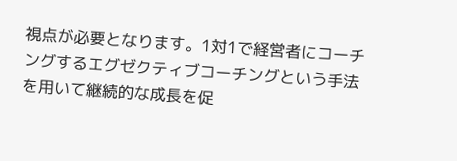視点が必要となります。1対1で経営者にコーチングするエグゼクティブコーチングという手法を用いて継続的な成長を促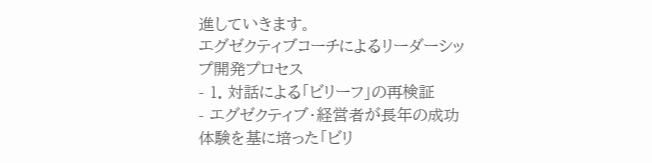進していきます。
エグゼクティブコーチによるリーダーシップ開発プロセス
- 1. 対話による「ビリーフ」の再検証
- エグゼクティブ・経営者が長年の成功体験を基に培った「ビリ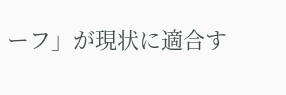ーフ」が現状に適合す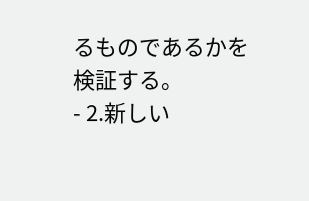るものであるかを検証する。
- 2.新しい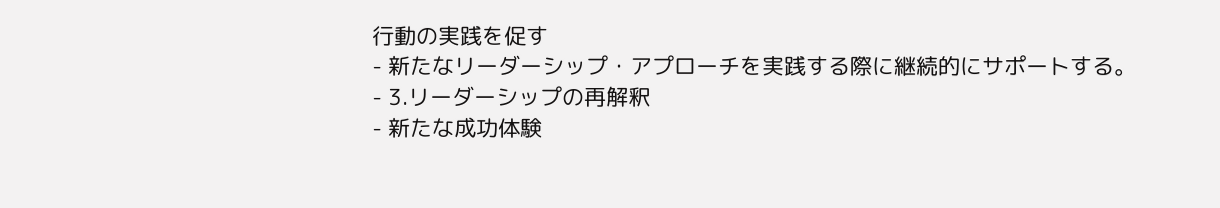行動の実践を促す
- 新たなリーダーシップ・アプローチを実践する際に継続的にサポートする。
- 3.リーダーシップの再解釈
- 新たな成功体験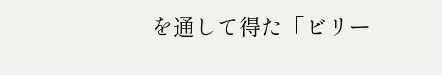を通して得た「ビリー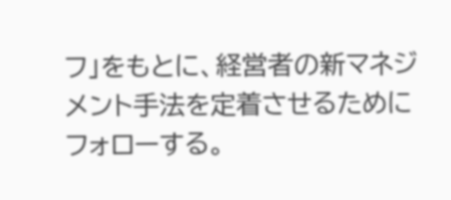フ」をもとに、経営者の新マネジメント手法を定着させるためにフォローする。